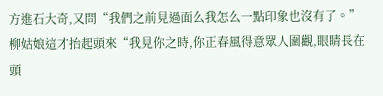方進石大奇,又問“我們之前見過面么我怎么一點印象也沒有了。”
柳姑娘這才抬起頭來“我見你之時,你正春風得意眾人圍觀,眼睛長在頭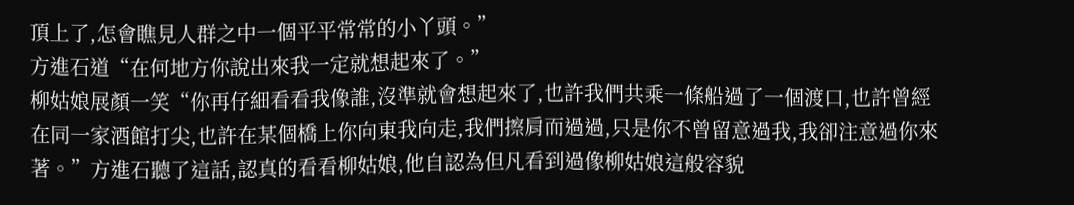頂上了,怎會瞧見人群之中一個平平常常的小丫頭。”
方進石道“在何地方你說出來我一定就想起來了。”
柳姑娘展顏一笑“你再仔細看看我像誰,沒準就會想起來了,也許我們共乘一條船過了一個渡口,也許曾經在同一家酒館打尖,也許在某個橋上你向東我向走,我們擦肩而過過,只是你不曾留意過我,我卻注意過你來著。”方進石聽了這話,認真的看看柳姑娘,他自認為但凡看到過像柳姑娘這般容貌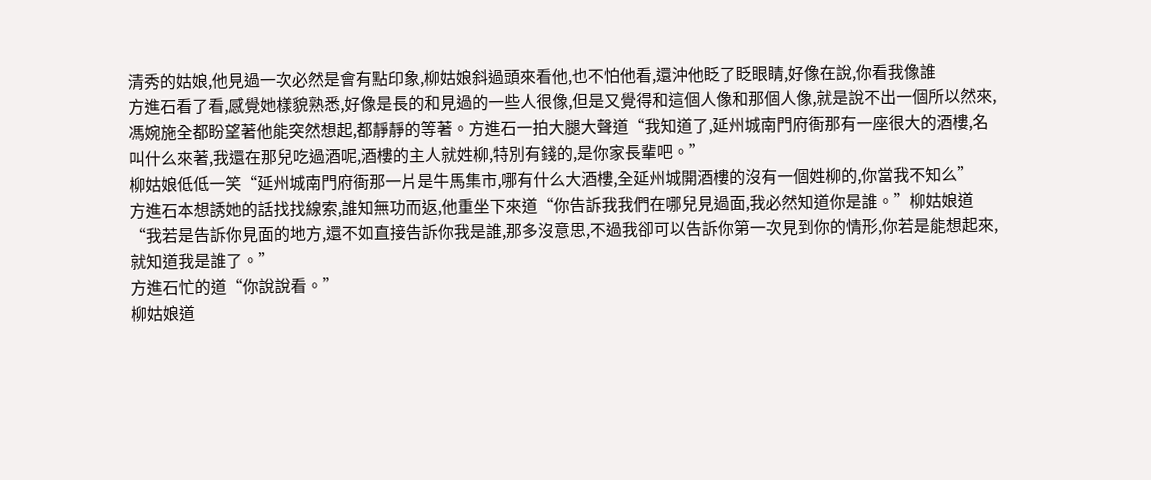清秀的姑娘,他見過一次必然是會有點印象,柳姑娘斜過頭來看他,也不怕他看,還沖他眨了眨眼睛,好像在說,你看我像誰
方進石看了看,感覺她樣貌熟悉,好像是長的和見過的一些人很像,但是又覺得和這個人像和那個人像,就是說不出一個所以然來,馮婉施全都盼望著他能突然想起,都靜靜的等著。方進石一拍大腿大聲道“我知道了,延州城南門府衙那有一座很大的酒樓,名叫什么來著,我還在那兒吃過酒呢,酒樓的主人就姓柳,特別有錢的,是你家長輩吧。”
柳姑娘低低一笑“延州城南門府衙那一片是牛馬集市,哪有什么大酒樓,全延州城開酒樓的沒有一個姓柳的,你當我不知么”
方進石本想誘她的話找找線索,誰知無功而返,他重坐下來道“你告訴我我們在哪兒見過面,我必然知道你是誰。”柳姑娘道“我若是告訴你見面的地方,還不如直接告訴你我是誰,那多沒意思,不過我卻可以告訴你第一次見到你的情形,你若是能想起來,就知道我是誰了。”
方進石忙的道“你說說看。”
柳姑娘道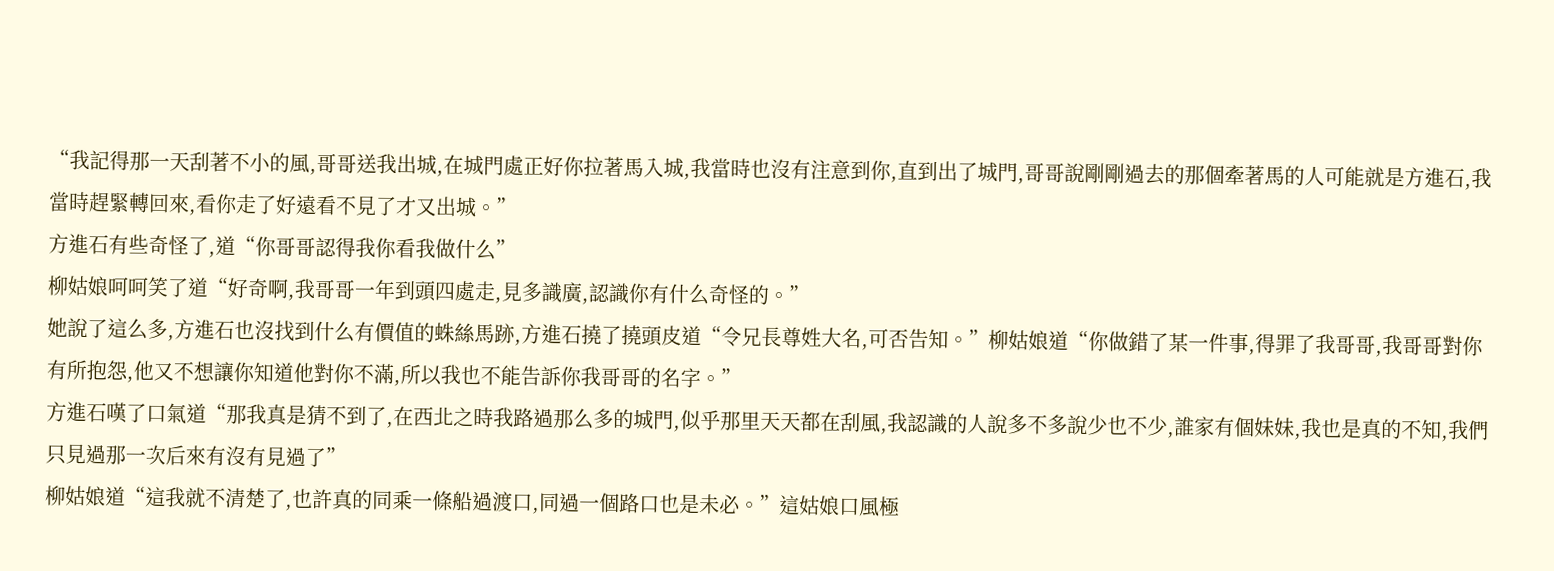“我記得那一天刮著不小的風,哥哥送我出城,在城門處正好你拉著馬入城,我當時也沒有注意到你,直到出了城門,哥哥說剛剛過去的那個牽著馬的人可能就是方進石,我當時趕緊轉回來,看你走了好遠看不見了才又出城。”
方進石有些奇怪了,道“你哥哥認得我你看我做什么”
柳姑娘呵呵笑了道“好奇啊,我哥哥一年到頭四處走,見多識廣,認識你有什么奇怪的。”
她說了這么多,方進石也沒找到什么有價值的蛛絲馬跡,方進石撓了撓頭皮道“令兄長尊姓大名,可否告知。”柳姑娘道“你做錯了某一件事,得罪了我哥哥,我哥哥對你有所抱怨,他又不想讓你知道他對你不滿,所以我也不能告訴你我哥哥的名字。”
方進石嘆了口氣道“那我真是猜不到了,在西北之時我路過那么多的城門,似乎那里天天都在刮風,我認識的人說多不多說少也不少,誰家有個妹妹,我也是真的不知,我們只見過那一次后來有沒有見過了”
柳姑娘道“這我就不清楚了,也許真的同乘一條船過渡口,同過一個路口也是未必。”這姑娘口風極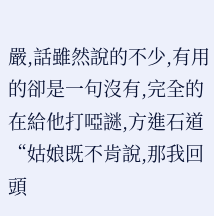嚴,話雖然說的不少,有用的卻是一句沒有,完全的在給他打啞謎,方進石道“姑娘既不肯說,那我回頭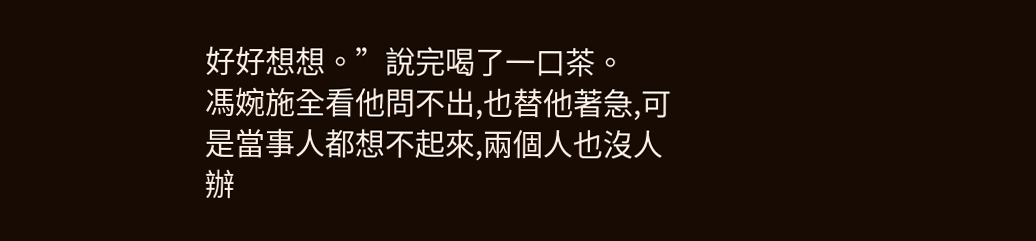好好想想。”說完喝了一口茶。
馮婉施全看他問不出,也替他著急,可是當事人都想不起來,兩個人也沒人辦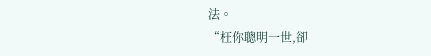法。
“枉你聰明一世,卻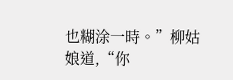也糊涂一時。”柳姑娘道,“你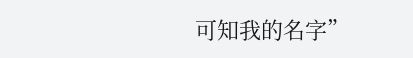可知我的名字”